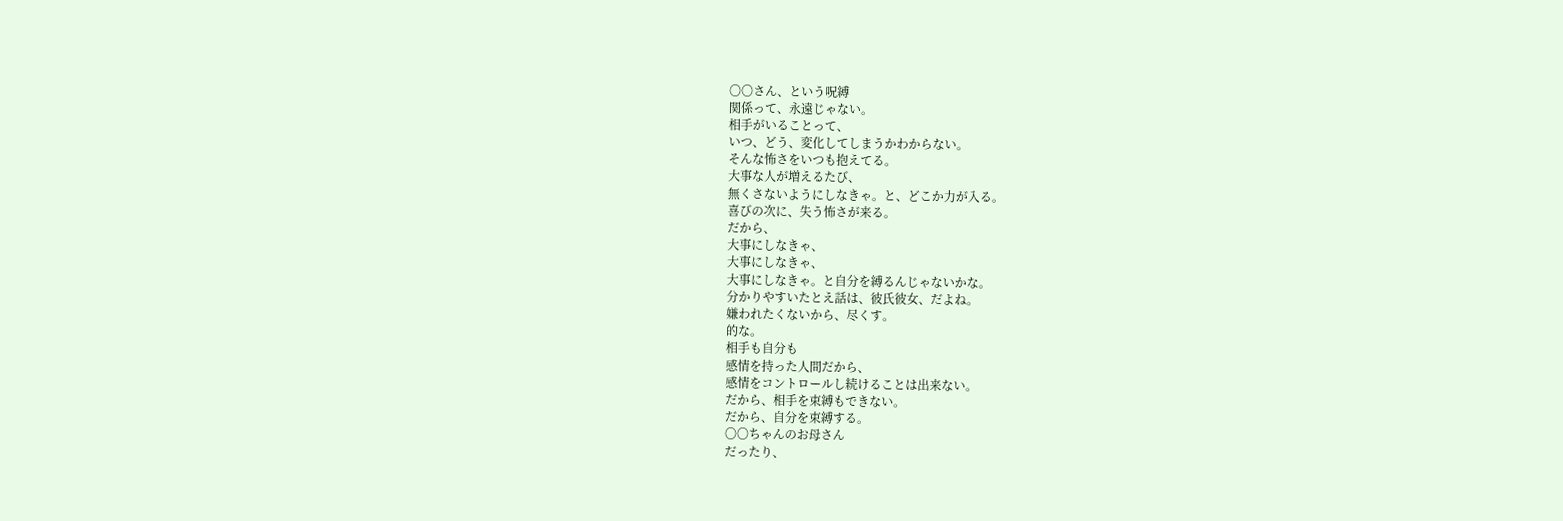〇〇さん、という呪縛
関係って、永遠じゃない。
相手がいることって、
いつ、どう、変化してしまうかわからない。
そんな怖さをいつも抱えてる。
大事な人が増えるたび、
無くさないようにしなきゃ。と、どこか力が入る。
喜びの次に、失う怖さが来る。
だから、
大事にしなきゃ、
大事にしなきゃ、
大事にしなきゃ。と自分を縛るんじゃないかな。
分かりやすいたとえ話は、彼氏彼女、だよね。
嫌われたくないから、尽くす。
的な。
相手も自分も
感情を持った人間だから、
感情をコントロールし続けることは出来ない。
だから、相手を束縛もできない。
だから、自分を束縛する。
〇〇ちゃんのお母さん
だったり、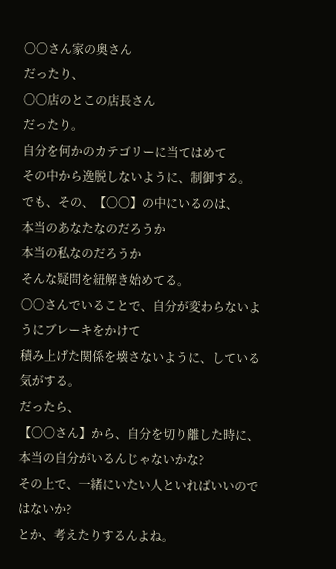〇〇さん家の奥さん
だったり、
〇〇店のとこの店長さん
だったり。
自分を何かのカテゴリーに当てはめて
その中から逸脱しないように、制御する。
でも、その、【〇〇】の中にいるのは、
本当のあなたなのだろうか
本当の私なのだろうか
そんな疑問を紐解き始めてる。
〇〇さんでいることで、自分が変わらないようにブレーキをかけて
積み上げた関係を壊さないように、している気がする。
だったら、
【〇〇さん】から、自分を切り離した時に、
本当の自分がいるんじゃないかな?
その上で、一緒にいたい人といればいいのではないか?
とか、考えたりするんよね。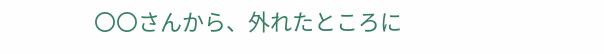〇〇さんから、外れたところに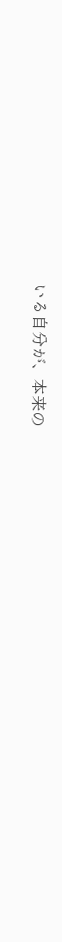いる自分が、本来の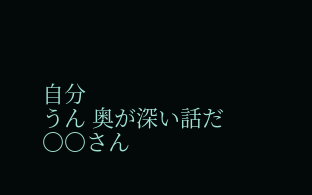自分
うん 奥が深い話だ
〇〇さん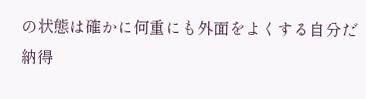の状態は確かに何重にも外面をよくする自分だ 納得